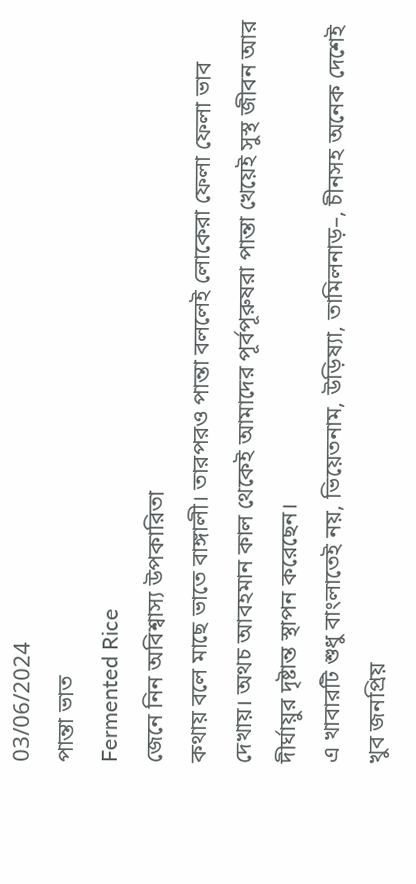03/06/2024
পান্তা ভাত
Fermented Rice
জেনে নিন অবিশ্বাস্য উপকারিতা
কথায় বলে মাছে ভাতে বাঙ্গালী। তারপরও পান্তা বললেই লোকেরা ফেলা ফেলা ভাব দেখায়। অথচ আবহমান কাল থেকেই আমাদের পূর্বপূরুষরা পান্তা খেয়েই সুস্থ জীবন আর দীর্ঘায়ুর দৃষ্টান্ত স্থাপন করেছেন।
এ খাবারটি শুধু বাংলাতেই নয়, ভিয়েতনাম, উড়িষ্যা, তামিলনাড়–, চীনসহ অনেক দেশেই খুব জনপ্রিয়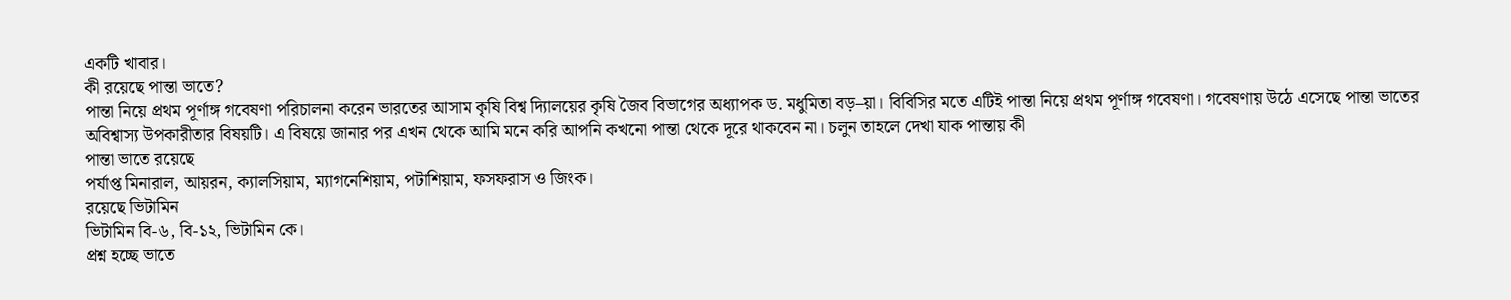একটি খাবার।
কী রয়েছে পান্তা ভাতে?
পান্তা নিয়ে প্রথম পূর্ণাঙ্গ গবেষণা পরিচালনা করেন ভারতের আসাম কৃষি বিশ্ব দ্যিালয়ের কৃষি জৈব বিভাগের অধ্যাপক ড. মধুমিতা বড়–য়া। বিবিসির মতে এটিই পান্তা নিয়ে প্রথম পূর্ণাঙ্গ গবেষণা। গবেষণায় উঠে এসেছে পান্তা ভাতের অবিশ্বাস্য উপকারীতার বিষয়টি। এ বিষয়ে জানার পর এখন থেকে আমি মনে করি আপনি কখনো পান্তা থেকে দূরে থাকবেন না। চলুন তাহলে দেখা যাক পান্তায় কী
পান্তা ভাতে রয়েছে
পর্যাপ্ত মিনারাল, আয়রন, ক্যালসিয়াম, ম্যাগনেশিয়াম, পটাশিয়াম, ফসফরাস ও জিংক।
রয়েছে ভিটামিন
ভিটামিন বি-৬, বি-১২, ভিটামিন কে।
প্রশ্ন হচ্ছে ভাতে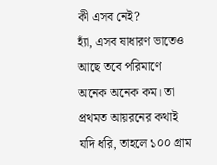কী এসব নেই?
হ্যাঁ, এসব ষাধারণ ভাতেও আছে তবে পরিমাণে অনেক অনেক কম। তা
প্রথমত আয়রনের কথাই যদি ধরি, তাহলে ১০০ গ্রাম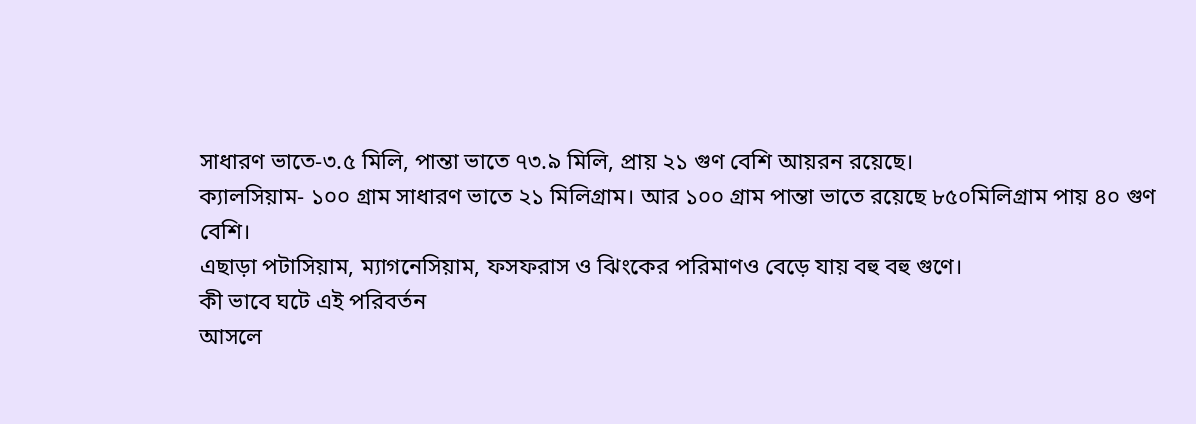সাধারণ ভাতে-৩.৫ মিলি, পান্তা ভাতে ৭৩.৯ মিলি, প্রায় ২১ গুণ বেশি আয়রন রয়েছে।
ক্যালসিয়াম- ১০০ গ্রাম সাধারণ ভাতে ২১ মিলিগ্রাম। আর ১০০ গ্রাম পান্তা ভাতে রয়েছে ৮৫০মিলিগ্রাম পায় ৪০ গুণ বেশি।
এছাড়া পটাসিয়াম, ম্যাগনেসিয়াম, ফসফরাস ও ঝিংকের পরিমাণও বেড়ে যায় বহু বহু গুণে।
কী ভাবে ঘটে এই পরিবর্তন
আসলে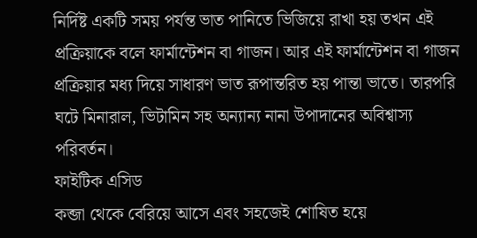নির্দিষ্ট একটি সময় পর্যন্ত ভাত পানিতে ভিজিয়ে রাখা হয় তখন এই প্রক্রিয়াকে বলে ফার্মান্টেশন বা গাজন। আর এই ফার্মান্টেশন বা গাজন প্রক্রিয়ার মধ্য দিয়ে সাধারণ ভাত রূপান্তরিত হয় পান্তা ভাতে। তারপরি ঘটে মিনারাল, ভিটামিন সহ অন্যান্য নানা উপাদানের অবিশ্বাস্য পরিবর্তন।
ফাইটিক এসিড
কব্জা থেকে বেরিয়ে আসে এবং সহজেই শোষিত হয়ে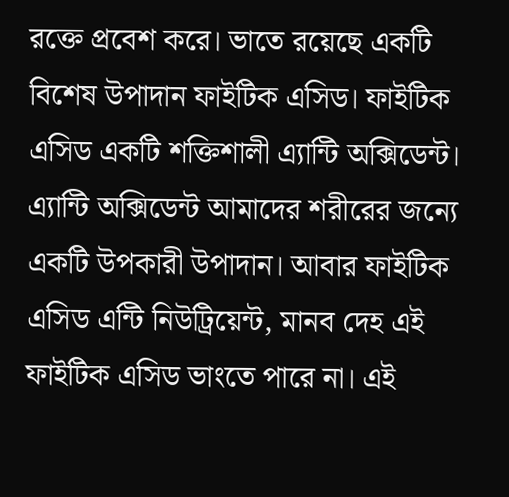রক্তে প্রবেশ করে। ভাতে রয়েছে একটি বিশেষ উপাদান ফাইটিক এসিড। ফাইটিক এসিড একটি শক্তিশালী এ্যান্টি অক্সিডেন্ট। এ্যান্টি অক্সিডেন্ট আমাদের শরীরের জন্যে একটি উপকারী উপাদান। আবার ফাইটিক এসিড এন্টি নিউট্রিয়েন্ট, মানব দেহ এই ফাইটিক এসিড ভাংতে পারে না। এই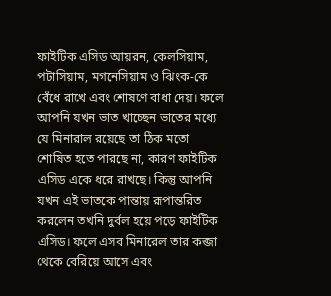ফাইটিক এসিড আয়রন, কেলসিয়াম, পটাসিয়াম, মগনেসিয়াম ও ঝিংক-কে বেঁধে রাখে এবং শোষণে বাধা দেয়। ফলে আপনি যখন ভাত খাচ্ছেন ভাতের মধ্যে যে মিনারাল রয়েছে তা ঠিক মতো শোষিত হতে পারছে না, কারণ ফাইটিক এসিড একে ধরে রাখছে। কিন্তু আপনি যখন এই ভাতকে পান্তায় রূপান্তরিত করলেন তখনি দুর্বল হয়ে পড়ে ফাইটিক এসিড। ফলে এসব মিনারেল তার কব্জা থেকে বেরিয়ে আসে এবং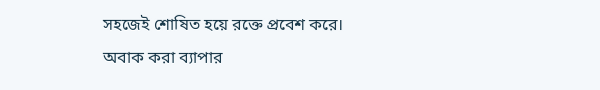সহজেই শোষিত হয়ে রক্তে প্রবেশ করে।
অবাক করা ব্যাপার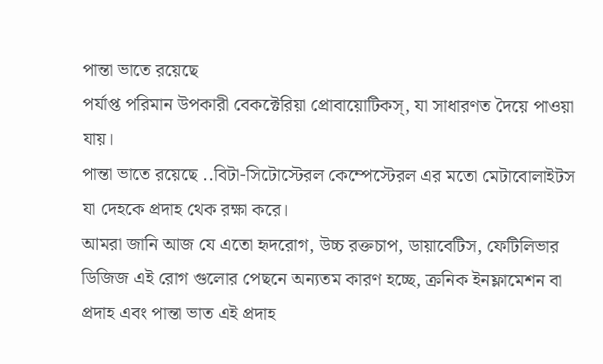পান্তা ভাতে রয়েছে
পর্যাপ্ত পরিমান উপকারী বেকক্টেরিয়া প্রোবায়োটিকস্, যা সাধারণত দৈয়ে পাওয়া যায়।
পান্তা ভাতে রয়েছে ..বিটা-সিটোস্টেরল কেম্পেস্টেরল এর মতো মেটাবোলাইটস যা দেহকে প্রদাহ থেক রক্ষা করে।
আমরা জানি আজ যে এতো হৃদরোগ, উচ্চ রক্তচাপ, ডায়াবেটিস, ফেটিলিভার ডিজিজ এই রোগ গুলোর পেছনে অন্যতম কারণ হচ্ছে, ক্রনিক ইনফ্লামেশন বা প্রদাহ এবং পান্তা ভাত এই প্রদাহ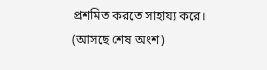প্রশমিত করতে সাহায্য করে।
(আসছে শেষ অংশ)